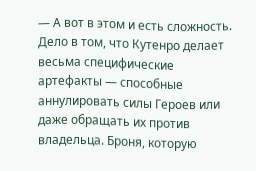— А вот в этом и есть сложность. Дело в том, что Кутенро делает весьма специфические артефакты — способные аннулировать силы Героев или даже обращать их против владельца. Броня, которую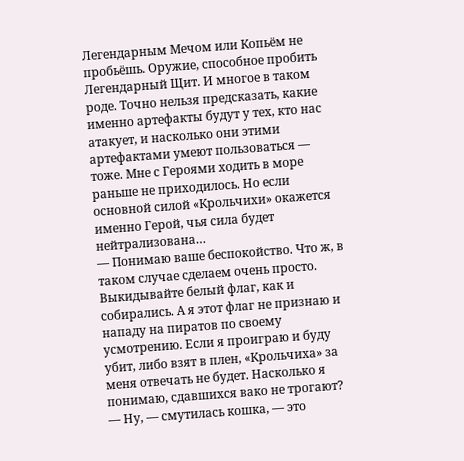Легендарным Мечом или Копьём не пробьёшь. Оружие, способное пробить Легендарный Щит. И многое в таком роде. Точно нельзя предсказать, какие именно артефакты будут у тех, кто нас атакует, и насколько они этими артефактами умеют пользоваться — тоже. Мне с Героями ходить в море раньше не приходилось. Но если основной силой «Крольчихи» окажется именно Герой, чья сила будет нейтрализована…
— Понимаю ваше беспокойство. Что ж, в таком случае сделаем очень просто. Выкидывайте белый флаг, как и собирались. А я этот флаг не признаю и нападу на пиратов по своему усмотрению. Если я проиграю и буду убит, либо взят в плен, «Крольчиха» за меня отвечать не будет. Насколько я понимаю, сдавшихся вако не трогают?
— Ну, — смутилась кошка, — это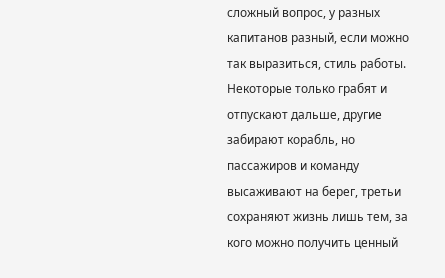сложный вопрос, у разных капитанов разный, если можно так выразиться, стиль работы. Некоторые только грабят и отпускают дальше, другие забирают корабль, но пассажиров и команду высаживают на берег, третьи сохраняют жизнь лишь тем, за кого можно получить ценный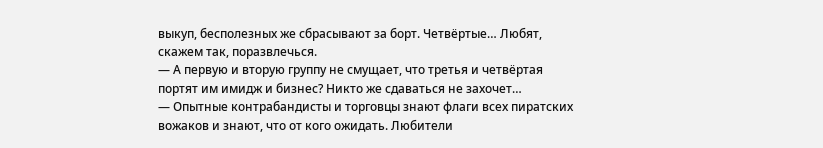выкуп, бесполезных же сбрасывают за борт. Четвёртые… Любят, скажем так, поразвлечься.
— А первую и вторую группу не смущает, что третья и четвёртая портят им имидж и бизнес? Никто же сдаваться не захочет…
— Опытные контрабандисты и торговцы знают флаги всех пиратских вожаков и знают, что от кого ожидать. Любители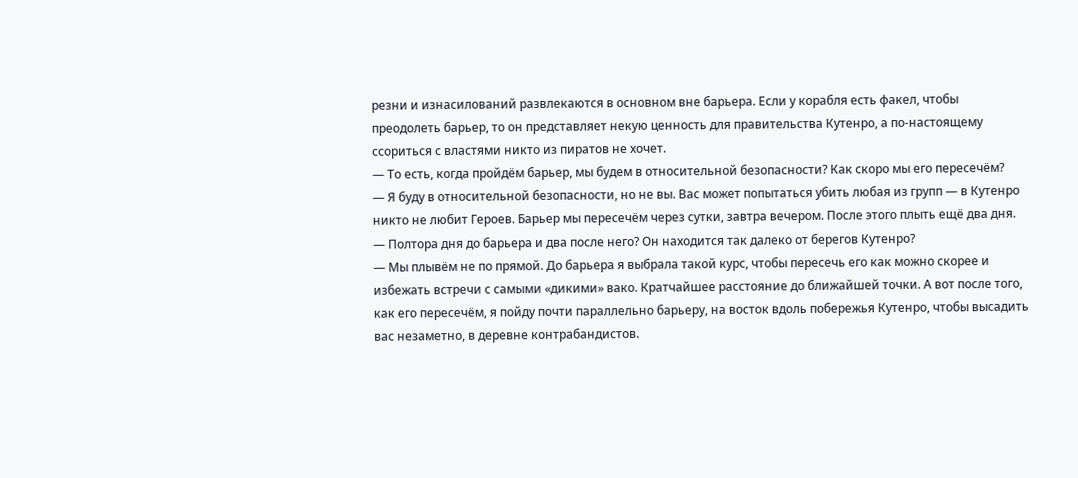резни и изнасилований развлекаются в основном вне барьера. Если у корабля есть факел, чтобы преодолеть барьер, то он представляет некую ценность для правительства Кутенро, а по-настоящему ссориться с властями никто из пиратов не хочет.
— То есть, когда пройдём барьер, мы будем в относительной безопасности? Как скоро мы его пересечём?
— Я буду в относительной безопасности, но не вы. Вас может попытаться убить любая из групп — в Кутенро никто не любит Героев. Барьер мы пересечём через сутки, завтра вечером. После этого плыть ещё два дня.
— Полтора дня до барьера и два после него? Он находится так далеко от берегов Кутенро?
— Мы плывём не по прямой. До барьера я выбрала такой курс, чтобы пересечь его как можно скорее и избежать встречи с самыми «дикими» вако. Кратчайшее расстояние до ближайшей точки. А вот после того, как его пересечём, я пойду почти параллельно барьеру, на восток вдоль побережья Кутенро, чтобы высадить вас незаметно, в деревне контрабандистов.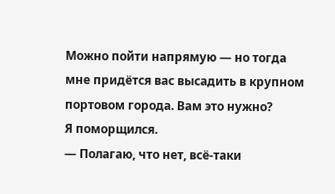Можно пойти напрямую — но тогда мне придётся вас высадить в крупном портовом города. Вам это нужно?
Я поморщился.
— Полагаю, что нет, всё-таки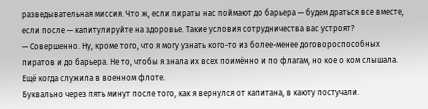разведывательная миссия. Что ж, если пираты нас поймают до барьера — будем драться все вместе, если после — капитулируйте на здоровье. Такие условия сотрудничества вас устроят?
— Совершенно. Ну, кроме того, что я могу узнать кого-то из более-менее договороспособных пиратов и до барьера. Не то, чтобы я знала их всех поимённо и по флагам, но кое о ком слышала. Ещё когда служила в военном флоте.
Буквально через пять минут после того, как я вернулся от капитана, в каюту постучали.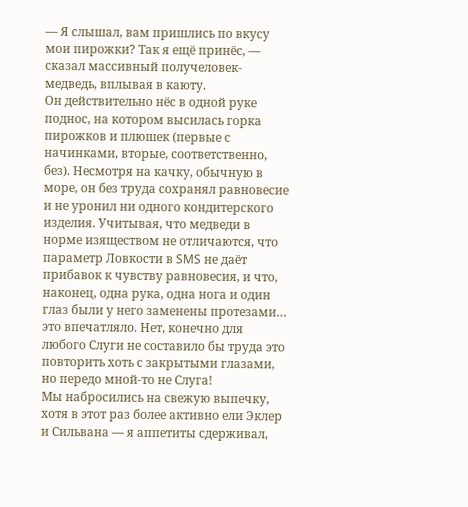— Я слышал, вам пришлись по вкусу мои пирожки? Так я ещё принёс, — сказал массивный получеловек-медведь, вплывая в каюту.
Он действительно нёс в одной руке поднос, на котором высилась горка пирожков и плюшек (первые с начинками, вторые, соответственно, без). Несмотря на качку, обычную в море, он без труда сохранял равновесие и не уронил ни одного кондитерского изделия. Учитывая, что медведи в норме изяществом не отличаются, что параметр Ловкости в SMS не даёт прибавок к чувству равновесия, и что, наконец, одна рука, одна нога и один глаз были у него заменены протезами… это впечатляло. Нет, конечно для любого Слуги не составило бы труда это повторить хоть с закрытыми глазами, но передо мной-то не Слуга!
Мы набросились на свежую выпечку, хотя в этот раз более активно ели Эклер и Сильвана — я аппетиты сдерживал,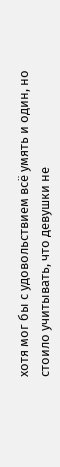хотя мог бы с удовольствием всё умять и один, но стоило учитывать, что девушки не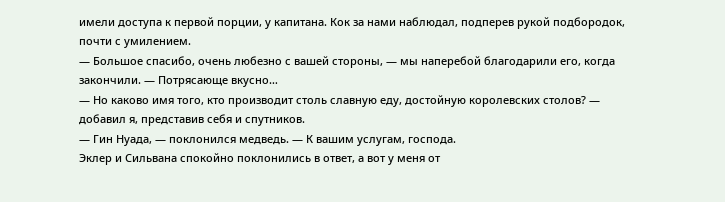имели доступа к первой порции, у капитана. Кок за нами наблюдал, подперев рукой подбородок, почти с умилением.
— Большое спасибо, очень любезно с вашей стороны, — мы наперебой благодарили его, когда закончили. — Потрясающе вкусно…
— Но каково имя того, кто производит столь славную еду, достойную королевских столов? — добавил я, представив себя и спутников.
— Гин Нуада, — поклонился медведь. — К вашим услугам, господа.
Эклер и Сильвана спокойно поклонились в ответ, а вот у меня от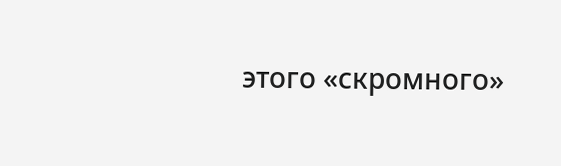этого «скромного»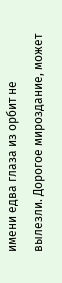имени едва глаза из орбит не вылезли. Дорогое мироздание, может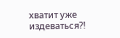хватит уже издеваться?!